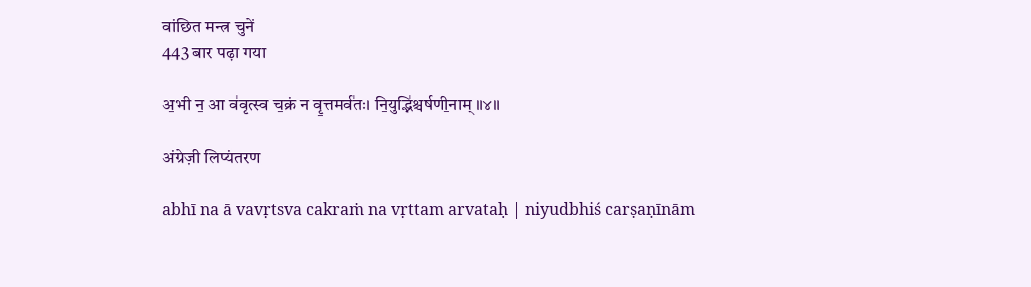वांछित मन्त्र चुनें
443 बार पढ़ा गया

अ॒भी न॒ आ व॑वृत्स्व च॒क्रं न वृ॒त्तमर्व॑तः। नि॒युद्भि॑श्चर्षणी॒नाम् ॥४॥

अंग्रेज़ी लिप्यंतरण

abhī na ā vavṛtsva cakraṁ na vṛttam arvataḥ | niyudbhiś carṣaṇīnām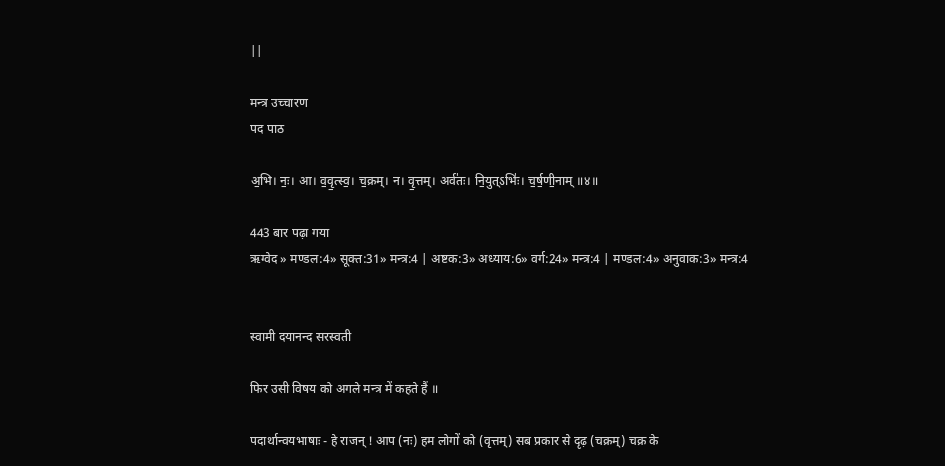||

मन्त्र उच्चारण
पद पाठ

अ॒भि। नः॒। आ। व॒वृ॒त्स्व॒। च॒क्रम्। न। वृ॒त्तम्। अर्व॑तः। नि॒युत्ऽभिः॑। च॒र्ष॒णी॒नाम् ॥४॥

443 बार पढ़ा गया
ऋग्वेद » मण्डल:4» सूक्त:31» मन्त्र:4 | अष्टक:3» अध्याय:6» वर्ग:24» मन्त्र:4 | मण्डल:4» अनुवाक:3» मन्त्र:4


स्वामी दयानन्द सरस्वती

फिर उसी विषय को अगले मन्त्र में कहते हैं ॥

पदार्थान्वयभाषाः - हे राजन् ! आप (नः) हम लोगों को (वृत्तम्) सब प्रकार से दृढ़ (चक्रम्) चक्र के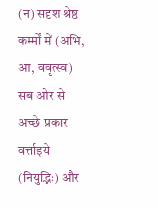(न) सदृश श्रेष्ठ कर्म्मों में (अभि, आ, ववृत्स्व) सब ओर से अच्छे प्रकार वर्त्ताइये (नियुद्भिः) और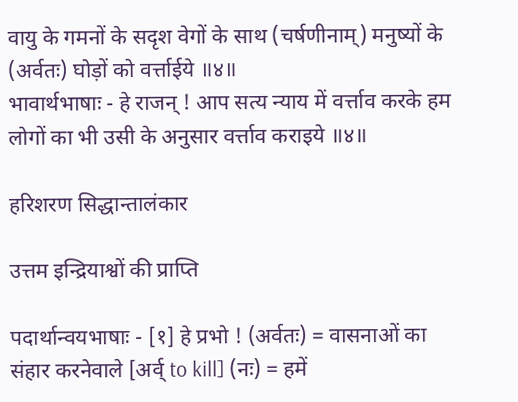वायु के गमनों के सदृश वेगों के साथ (चर्षणीनाम्) मनुष्यों के (अर्वतः) घोड़ों को वर्त्ताईये ॥४॥
भावार्थभाषाः - हे राजन् ! आप सत्य न्याय में वर्त्ताव करके हम लोगों का भी उसी के अनुसार वर्त्ताव कराइये ॥४॥

हरिशरण सिद्धान्तालंकार

उत्तम इन्द्रियाश्वों की प्राप्ति

पदार्थान्वयभाषाः - [१] हे प्रभो ! (अर्वतः) = वासनाओं का संहार करनेवाले [अर्व् to kill] (नः) = हमें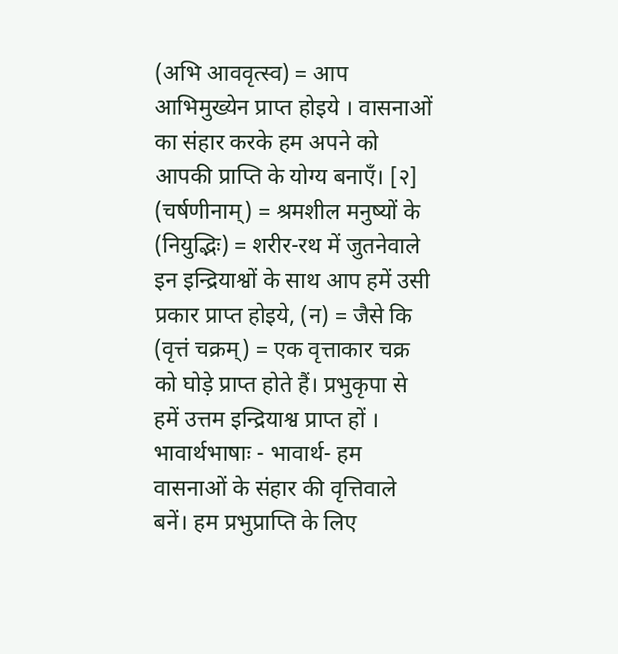(अभि आववृत्स्व) = आप आभिमुख्येन प्राप्त होइये । वासनाओं का संहार करके हम अपने को आपकी प्राप्ति के योग्य बनाएँ। [२] (चर्षणीनाम्) = श्रमशील मनुष्यों के (नियुद्भिः) = शरीर-रथ में जुतनेवाले इन इन्द्रियाश्वों के साथ आप हमें उसी प्रकार प्राप्त होइये, (न) = जैसे कि (वृत्तं चक्रम्) = एक वृत्ताकार चक्र को घोड़े प्राप्त होते हैं। प्रभुकृपा से हमें उत्तम इन्द्रियाश्व प्राप्त हों ।
भावार्थभाषाः - भावार्थ- हम वासनाओं के संहार की वृत्तिवाले बनें। हम प्रभुप्राप्ति के लिए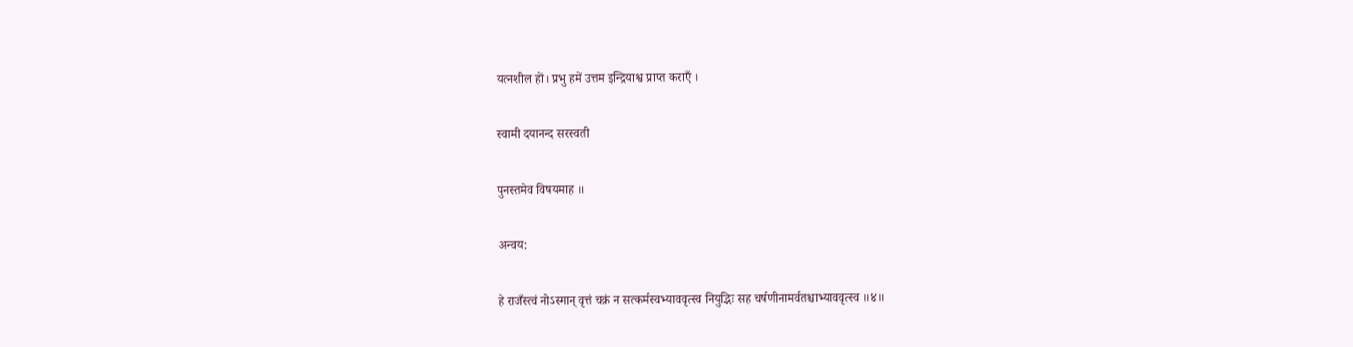यत्नशील हों। प्रभु हमें उत्तम इन्द्रियाश्व प्राप्त कराएँ ।

स्वामी दयानन्द सरस्वती

पुनस्तमेव विषयमाह ॥

अन्वय:

हे राजँस्त्वं नोऽस्मान् वृत्तं चक्रं न सत्कर्मस्वभ्याववृत्स्व नियुद्भिः सह चर्षणीनामर्वतश्चाभ्याववृत्स्व ॥४॥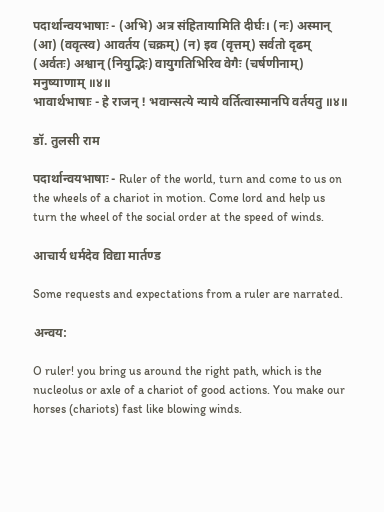पदार्थान्वयभाषाः - (अभि) अत्र संहितायामिति दीर्घः। (नः) अस्मान् (आ) (ववृत्स्व) आवर्तय (चक्रम्) (न) इव (वृत्तम्) सर्वतो दृढम् (अर्वतः) अश्वान् (नियुद्भिः) वायुगतिभिरिव वेगैः (चर्षणीनाम्) मनुष्याणाम् ॥४॥
भावार्थभाषाः - हे राजन् ! भवान्सत्ये न्याये वर्तित्वास्मानपि वर्तयतु ॥४॥

डॉ. तुलसी राम

पदार्थान्वयभाषाः - Ruler of the world, turn and come to us on the wheels of a chariot in motion. Come lord and help us turn the wheel of the social order at the speed of winds.

आचार्य धर्मदेव विद्या मार्तण्ड

Some requests and expectations from a ruler are narrated.

अन्वय:

O ruler! you bring us around the right path, which is the nucleolus or axle of a chariot of good actions. You make our horses (chariots) fast like blowing winds.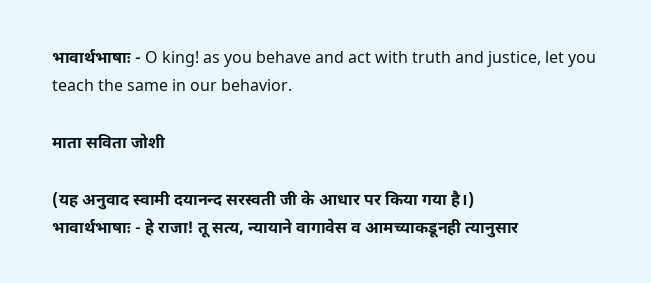भावार्थभाषाः - O king! as you behave and act with truth and justice, let you teach the same in our behavior.

माता सविता जोशी

(यह अनुवाद स्वामी दयानन्द सरस्वती जी के आधार पर किया गया है।)
भावार्थभाषाः - हे राजा! तू सत्य, न्यायाने वागावेस व आमच्याकडूनही त्यानुसार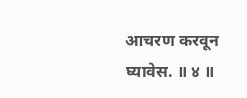आचरण करवून घ्यावेस. ॥ ४ ॥